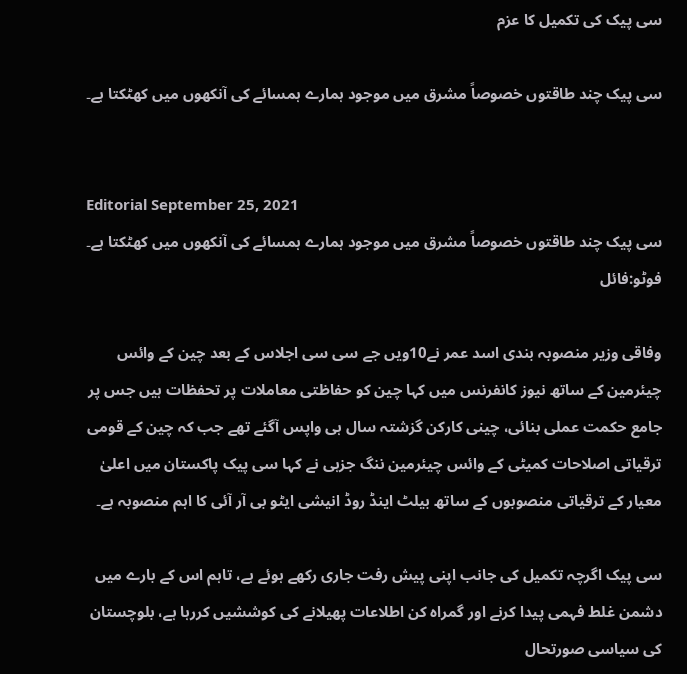سی پیک کی تکمیل کا عزم

سی پیک چند طاقتوں خصوصاً مشرق میں موجود ہمارے ہمسائے کی آنکھوں میں کھٹکتا ہے۔


Editorial September 25, 2021
سی پیک چند طاقتوں خصوصاً مشرق میں موجود ہمارے ہمسائے کی آنکھوں میں کھٹکتا ہے۔ فوٹو:فائل

وفاقی وزیر منصوبہ بندی اسد عمر نے10ویں جے سی سی اجلاس کے بعد چین کے وائس چیئرمین کے ساتھ نیوز کانفرنس میں کہا چین کو حفاظتی معاملات پر تحفظات ہیں جس پر جامع حکمت عملی بنائی، چینی کارکن گزشتہ سال ہی واپس آگئے تھے جب کہ چین کے قومی ترقیاتی اصلاحات کمیٹی کے وائس چیئرمین ننگ جزہی نے کہا سی پیک پاکستان میں اعلیٰ معیار کے ترقیاتی منصوبوں کے ساتھ بیلٹ اینڈ روڈ انیشی ایٹو بی آر آئی کا اہم منصوبہ ہے۔

سی پیک اگرچہ تکمیل کی جانب اپنی پیش رفت جاری رکھے ہوئے ہے، تاہم اس کے بارے میں دشمن غلط فہمی پیدا کرنے اور گمراہ کن اطلاعات پھیلانے کی کوششیں کررہا ہے، بلوچستان کی سیاسی صورتحال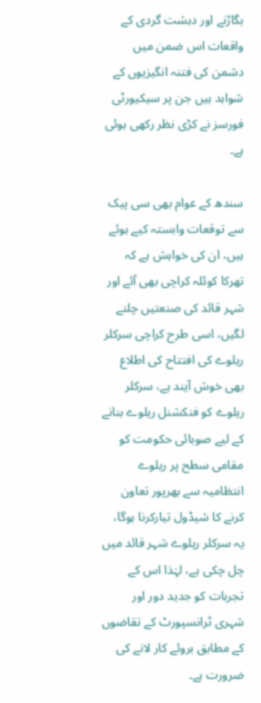بگاڑنے اور دہشت گردی کے واقعات اس ضمن میں دشمن کی فتنہ انگیزیوں کے شواہد ہیں جن پر سیکیورٹی فورسز نے کڑی نظر رکھی ہوئی ہے۔

سندھ کے عوام بھی سی پیک سے توقعات وابستہ کیے ہوئے ہیں، ان کی خواہش ہے کہ تھرکا کوئلہ کراچی بھی آئے اور شہر قائد کی صنعتیں چلنے لگیں، اسی طرح کراچی سرکلر ریلوے کی افتتاح کی اطلاع بھی خوش آیند ہے، سرکلر ریلوے کو فنکشنل ریلوے بنانے کے لیے صوبائی حکومت کو مقامی سطح پر ریلوے انتظامیہ سے بھرپور تعاون کرنے کا شیڈول تیارکرنا ہوگا، یہ سرکلر ریلوے شہر قائد میں چل چکی ہے، لہٰذا اس کے تجربات کو جدید دور اور شہری ٹرانسپورٹ کے تقاضوں کے مطابق بروئے کار لانے کی ضرورت ہے۔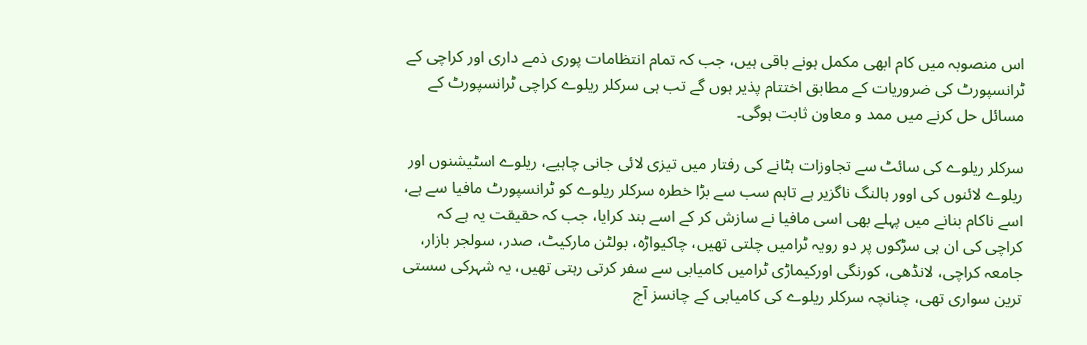اس منصوبہ میں کام ابھی مکمل ہونے باقی ہیں، جب کہ تمام انتظامات پوری ذمے داری اور کراچی کے ٹرانسپورٹ کی ضروریات کے مطابق اختتام پذیر ہوں گے تب ہی سرکلر ریلوے کراچی ٹرانسپورٹ کے مسائل حل کرنے میں ممد و معاون ثابت ہوگی۔

سرکلر ریلوے کی سائٹ سے تجاوزات ہٹانے کی رفتار میں تیزی لائی جانی چاہیے، ریلوے اسٹیشنوں اور ریلوے لائنوں کی اوور ہالنگ ناگزیر ہے تاہم سب سے بڑا خطرہ سرکلر ریلوے کو ٹرانسپورٹ مافیا سے ہے، اسے ناکام بنانے میں پہلے بھی اسی مافیا نے سازش کر کے اسے بند کرایا، جب کہ حقیقت یہ ہے کہ کراچی کی ان ہی سڑکوں پر دو رویہ ٹرامیں چلتی تھیں، چاکیواڑہ، بولٹن مارکیٹ، صدر، سولجر بازار، جامعہ کراچی، لانڈھی، کورنگی اورکیماڑی ٹرامیں کامیابی سے سفر کرتی رہتی تھیں، یہ شہرکی سستی ترین سواری تھی، چنانچہ سرکلر ریلوے کی کامیابی کے چانسز آج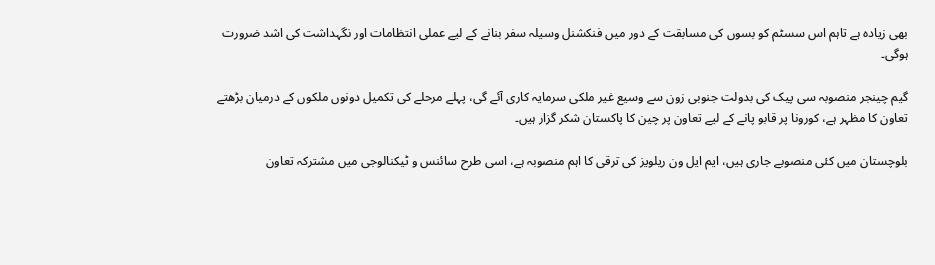بھی زیادہ ہے تاہم اس سسٹم کو بسوں کی مسابقت کے دور میں فنکشنل وسیلہ سفر بنانے کے لیے عملی انتظامات اور نگہداشت کی اشد ضرورت ہوگی۔

گیم چینجر منصوبہ سی پیک کی بدولت جنوبی زون سے وسیع غیر ملکی سرمایہ کاری آئے گی، پہلے مرحلے کی تکمیل دونوں ملکوں کے درمیان بڑھتے تعاون کا مظہر ہے، کورونا پر قابو پانے کے لیے تعاون پر چین کا پاکستان شکر گزار ہیں۔

بلوچستان میں کئی منصوبے جاری ہیں، ایم ایل ون ریلویز کی ترقی کا اہم منصوبہ ہے، اسی طرح سائنس و ٹیکنالوجی میں مشترکہ تعاون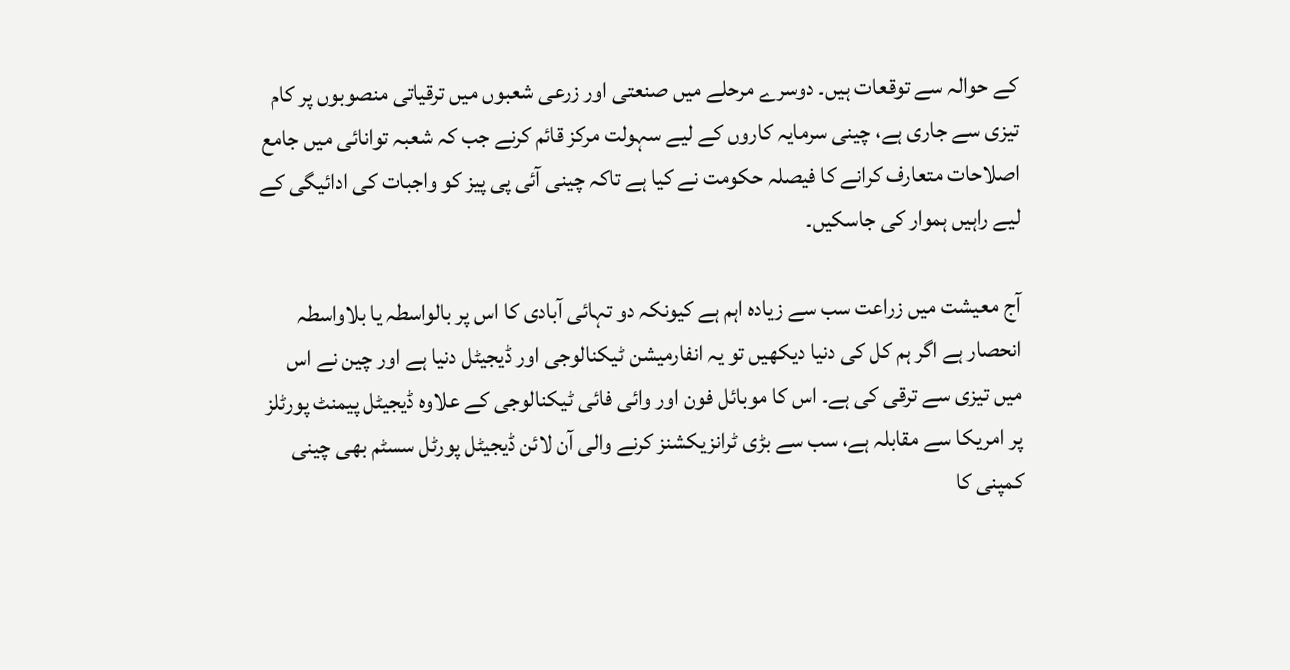کے حوالہ سے توقعات ہیں۔ دوسرے مرحلے میں صنعتی اور زرعی شعبوں میں ترقیاتی منصوبوں پر کام تیزی سے جاری ہے، چینی سرمایہ کاروں کے لیے سہولت مرکز قائم کرنے جب کہ شعبہ توانائی میں جامع اصلاحات متعارف کرانے کا فیصلہ حکومت نے کیا ہے تاکہ چینی آئی پی پیز کو واجبات کی ادائیگی کے لیے راہیں ہموار کی جاسکیں۔

آج معیشت میں زراعت سب سے زیادہ اہم ہے کیونکہ دو تہائی آبادی کا اس پر بالواسطہ یا بلاواسطہ انحصار ہے اگر ہم کل کی دنیا دیکھیں تو یہ انفارمیشن ٹیکنالوجی اور ڈیجیٹل دنیا ہے اور چین نے اس میں تیزی سے ترقی کی ہے۔ اس کا موبائل فون اور وائی فائی ٹیکنالوجی کے علاوہ ڈیجیٹل پیمنٹ پورٹلز پر امریکا سے مقابلہ ہے، سب سے بڑی ٹرانزیکشنز کرنے والی آن لائن ڈیجیٹل پورٹل سسٹم بھی چینی کمپنی کا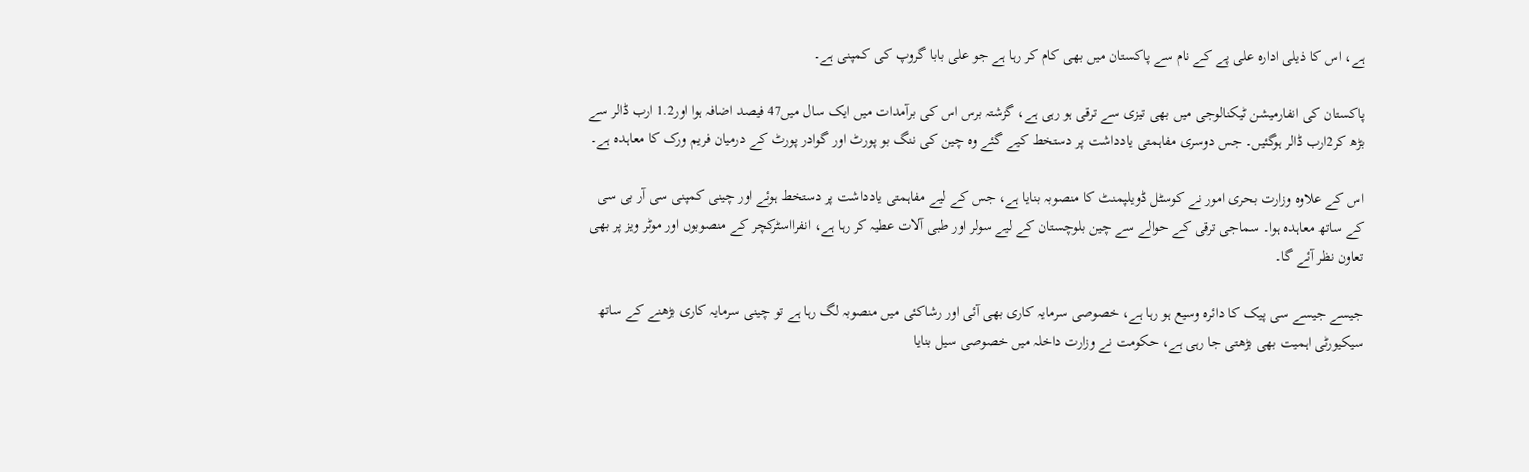ہے، اس کا ذیلی ادارہ علی پے کے نام سے پاکستان میں بھی کام کر رہا ہے جو علی بابا گروپ کی کمپنی ہے۔

پاکستان کی انفارمیشن ٹیکنالوجی میں بھی تیزی سے ترقی ہو رہی ہے، گزشتہ برس اس کی برآمدات میں ایک سال میں47 فیصد اضافہ ہوا اور1.2 ارب ڈالر سے بڑھ کر2ارب ڈالر ہوگئیں۔ جس دوسری مفاہمتی یادداشت پر دستخط کیے گئے وہ چین کی ننگ بو پورٹ اور گوادر پورٹ کے درمیان فریم ورک کا معاہدہ ہے۔

اس کے علاوہ وزارت بحری امور نے کوسٹل ڈویلپمنٹ کا منصوبہ بنایا ہے، جس کے لیے مفاہمتی یادداشت پر دستخط ہوئے اور چینی کمپنی سی آر بی سی کے ساتھ معاہدہ ہوا۔ سماجی ترقی کے حوالے سے چین بلوچستان کے لیے سولر اور طبی آلات عطیہ کر رہا ہے، انفرااسٹرکچر کے منصوبوں اور موٹر ویز پر بھی تعاون نظر آئے گا۔

جیسے جیسے سی پیک کا دائرہ وسیع ہو رہا ہے، خصوصی سرمایہ کاری بھی آئی اور رشاکئی میں منصوبہ لگ رہا ہے تو چینی سرمایہ کاری بڑھنے کے ساتھ سیکیورٹی اہمیت بھی بڑھتی جا رہی ہے، حکومت نے وزارت داخلہ میں خصوصی سیل بنایا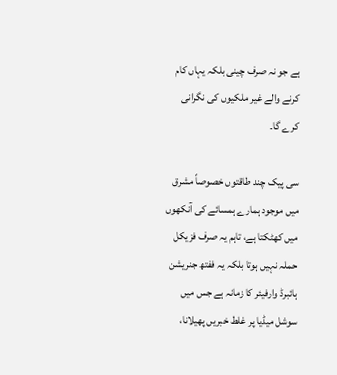ہے جو نہ صرف چینی بلکہ یہاں کام کرنے والے غیر ملکیوں کی نگرانی کرے گا۔

سی پیک چند طاقتوں خصوصاً مشرق میں موجود ہمارے ہمسائے کی آنکھوں میں کھٹکتا ہے، تاہم یہ صرف فزیکل حملہ نہیں ہوتا بلکہ یہ ففتھ جنریشن ہائبرڈ وارفیئر کا زمانہ ہے جس میں سوشل میڈیا پر غلط خبریں پھیلانا،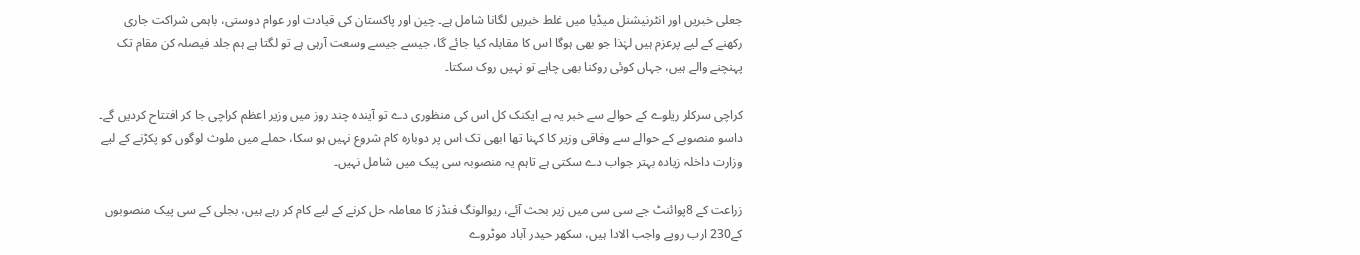جعلی خبریں اور انٹرنیشنل میڈیا میں غلط خبریں لگانا شامل ہے۔ چین اور پاکستان کی قیادت اور عوام دوستی، باہمی شراکت جاری رکھنے کے لیے پرعزم ہیں لہٰذا جو بھی ہوگا اس کا مقابلہ کیا جائے گا، جیسے جیسے وسعت آرہی ہے تو لگتا ہے ہم جلد فیصلہ کن مقام تک پہنچنے والے ہیں، جہاں کوئی روکنا بھی چاہے تو نہیں روک سکتا۔

کراچی سرکلر ریلوے کے حوالے سے خبر یہ ہے ایکنک کل اس کی منظوری دے تو آیندہ چند روز میں وزیر اعظم کراچی جا کر افتتاح کردیں گے۔ داسو منصوبے کے حوالے سے وفاقی وزیر کا کہنا تھا ابھی تک اس پر دوبارہ کام شروع نہیں ہو سکا، حملے میں ملوث لوگوں کو پکڑنے کے لیے وزارت داخلہ زیادہ بہتر جواب دے سکتی ہے تاہم یہ منصوبہ سی پیک میں شامل نہیں۔

زراعت کے 8پوائنٹ جے سی سی میں زیر بحث آئے، ریوالونگ فنڈز کا معاملہ حل کرنے کے لیے کام کر رہے ہیں، بجلی کے سی پیک منصوبوں کے230 ارب روپے واجب الادا ہیں، سکھر حیدر آباد موٹروے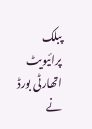پبلک پرائیویٹ اتھارٹی بورڈ نے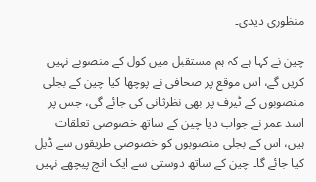منظوری دیدی۔

چین نے کہا ہے کہ ہم مستقبل میں کول کے منصوبے نہیں کریں گے، اس موقع پر صحافی نے پوچھا کیا چین کے بجلی منصوبوں کے ٹیرف پر بھی نظرثانی کی جائے گی، جس پر اسد عمر نے جواب دیا چین کے ساتھ خصوصی تعلقات ہیں، اس کے بجلی منصوبوں کو خصوصی طریقوں سے ڈیل کیا جائے گا۔ چین کے ساتھ دوستی سے ایک انچ پیچھے نہیں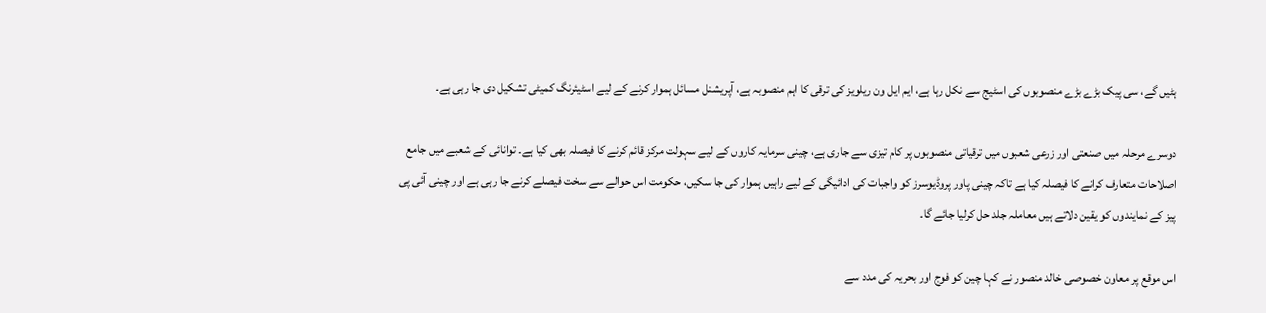ہٹیں گے، سی پیک بڑے بڑے منصوبوں کی اسٹیج سے نکل رہا ہے، ایم ایل ون ریلویز کی ترقی کا اہم منصوبہ ہے، آپریشنل مسائل ہموار کرنے کے لیے اسٹیئرنگ کمیٹی تشکیل دی جا رہی ہے۔

دوسرے مرحلہ میں صنعتی اور زرعی شعبوں میں ترقیاتی منصوبوں پر کام تیزی سے جاری ہے، چینی سرمایہ کاروں کے لیے سہولت مرکز قائم کرنے کا فیصلہ بھی کیا ہے۔ توانائی کے شعبے میں جامع اصلاحات متعارف کرانے کا فیصلہ کیا ہے تاکہ چینی پاور پروڈیوسرز کو واجبات کی ادائیگی کے لیے راہیں ہموار کی جا سکیں، حکومت اس حوالے سے سخت فیصلے کرنے جا رہی ہے اور چینی آئی پی پیز کے نمایندوں کو یقین دلاتے ہیں معاملہ جلد حل کرلیا جائے گا۔

اس موقع پر معاون خصوصی خالد منصور نے کہا چین کو فوج اور بحریہ کی مدد سے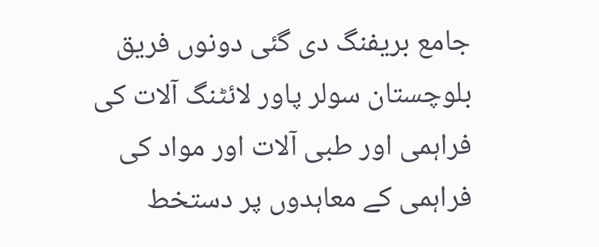جامع بریفنگ دی گئی دونوں فریق بلوچستان سولر پاور لائٹنگ آلات کی فراہمی اور طبی آلات اور مواد کی فراہمی کے معاہدوں پر دستخط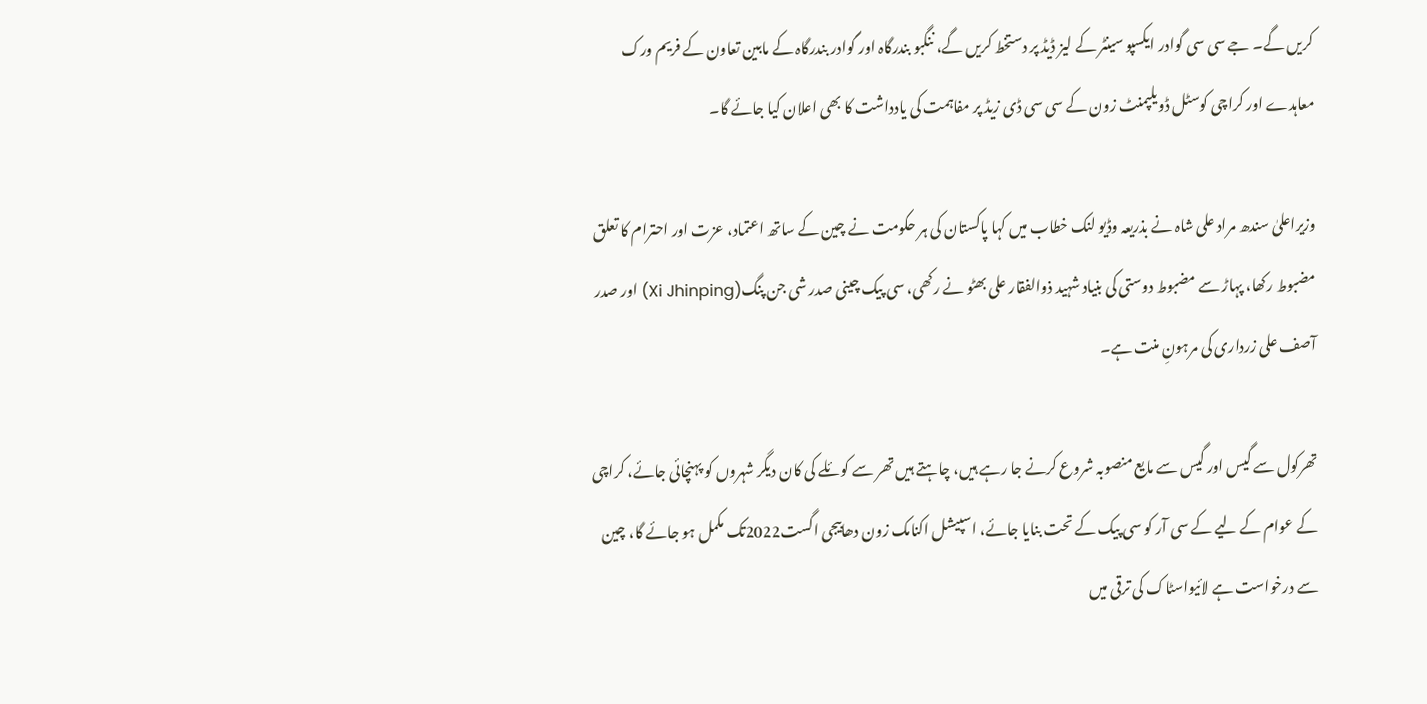کریں گے۔ جے سی سی گوادر ایکسپو سینٹر کے لیز ڈیڈ پر دستخط کریں گے، ننگبو بندرگاہ اور گوادر بندرگاہ کے مابین تعاون کے فریم ورک معاہدے اور کراچی کوسٹل ڈویلپمنٹ زون کے سی سی ڈی زیڈ پر مفاہمت کی یادداشت کا بھی اعلان کیا جائے گا۔

وزیراعلیٰ سندھ مراد علی شاہ نے بذریعہ وڈیو لنک خطاب میں کہا پاکستان کی ہر حکومت نے چین کے ساتھ اعتماد، عزت اور احترام کا تعلق مضبوط رکھا، پہاڑ سے مضبوط دوستی کی بنیاد شہید ذوالفقار علی بھٹو نے رکھی، سی پیک چینی صدر شی جن پنگ(Xi Jhinping) اور صدر آصف علی زرداری کی مرہونِ منت ہے۔

تھرکول سے گیس اور گیس سے مایع منصوبہ شروع کرنے جا رہے ہیں، چاہتے ہیں تھر سے کوئلے کی کان دیگر شہروں کو پہنچائی جائے، کراچی کے عوام کے لیے کے سی آر کو سی پیک کے تحت بنایا جائے، اسپیشل اکنامک زون دھابیجی اگست2022تک مکمل ہو جائے گا، چین سے درخواست ہے لائیواسٹاک کی ترقی میں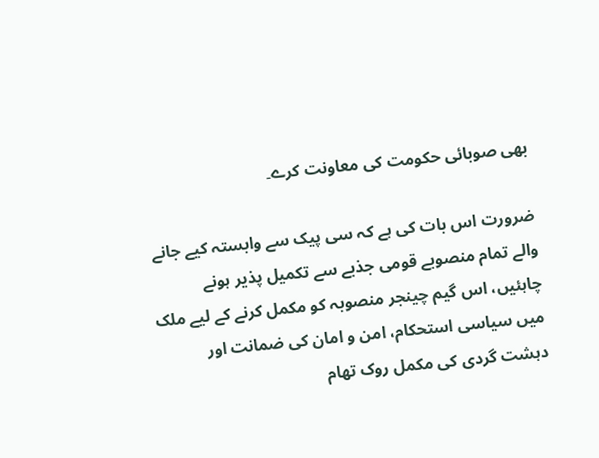بھی صوبائی حکومت کی معاونت کرے۔

ضرورت اس بات کی ہے کہ سی پیک سے وابستہ کیے جانے والے تمام منصوبے قومی جذبے سے تکمیل پذیر ہونے چاہئیں، اس گیم چینجر منصوبہ کو مکمل کرنے کے لیے ملک میں سیاسی استحکام، امن و امان کی ضمانت اور دہشت گردی کی مکمل روک تھام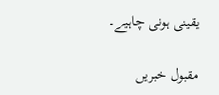یقینی ہونی چاہیے۔

مقبول خبریں